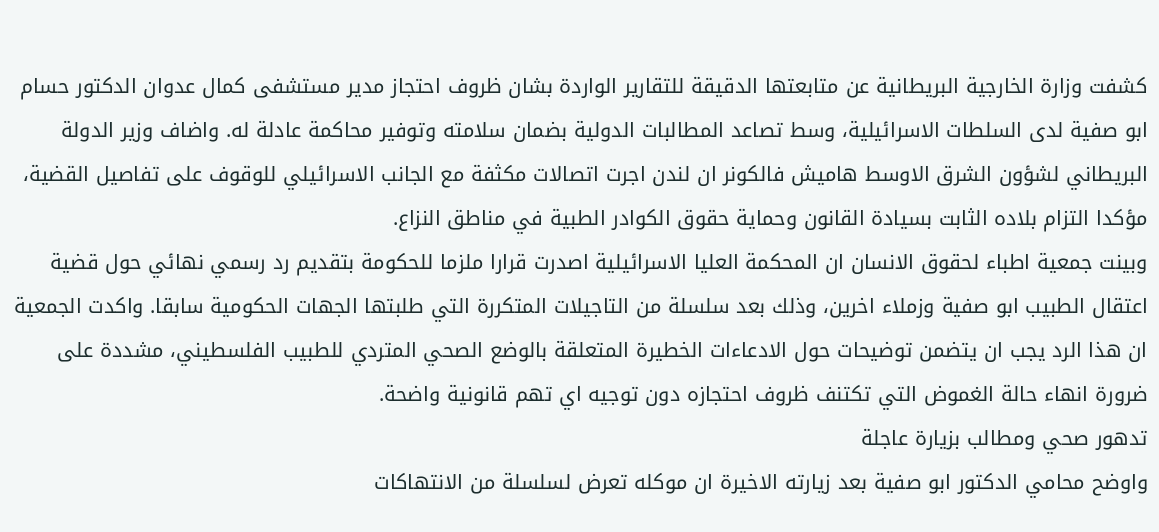كشفت وزارة الخارجية البريطانية عن متابعتها الدقيقة للتقارير الواردة بشان ظروف احتجاز مدير مستشفى كمال عدوان الدكتور حسام ابو صفية لدى السلطات الاسرائيلية، وسط تصاعد المطالبات الدولية بضمان سلامته وتوفير محاكمة عادلة له. واضاف وزير الدولة البريطاني لشؤون الشرق الاوسط هاميش فالكونر ان لندن اجرت اتصالات مكثفة مع الجانب الاسرائيلي للوقوف على تفاصيل القضية، مؤكدا التزام بلاده الثابت بسيادة القانون وحماية حقوق الكوادر الطبية في مناطق النزاع.
وبينت جمعية اطباء لحقوق الانسان ان المحكمة العليا الاسرائيلية اصدرت قرارا ملزما للحكومة بتقديم رد رسمي نهائي حول قضية اعتقال الطبيب ابو صفية وزملاء اخرين، وذلك بعد سلسلة من التاجيلات المتكررة التي طلبتها الجهات الحكومية سابقا. واكدت الجمعية ان هذا الرد يجب ان يتضمن توضيحات حول الادعاءات الخطيرة المتعلقة بالوضع الصحي المتردي للطبيب الفلسطيني، مشددة على ضرورة انهاء حالة الغموض التي تكتنف ظروف احتجازه دون توجيه اي تهم قانونية واضحة.
تدهور صحي ومطالب بزيارة عاجلة
واوضح محامي الدكتور ابو صفية بعد زيارته الاخيرة ان موكله تعرض لسلسلة من الانتهاكات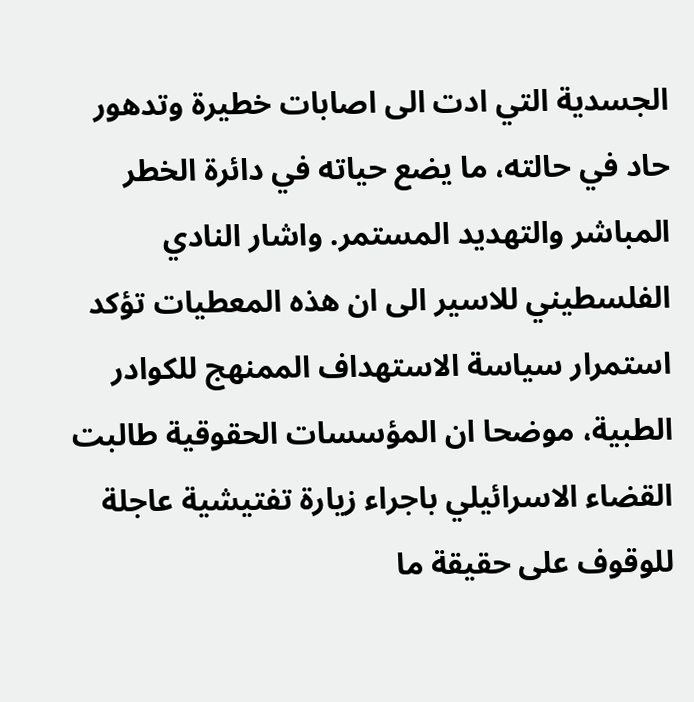الجسدية التي ادت الى اصابات خطيرة وتدهور حاد في حالته، ما يضع حياته في دائرة الخطر المباشر والتهديد المستمر. واشار النادي الفلسطيني للاسير الى ان هذه المعطيات تؤكد استمرار سياسة الاستهداف الممنهج للكوادر الطبية، موضحا ان المؤسسات الحقوقية طالبت القضاء الاسرائيلي باجراء زيارة تفتيشية عاجلة للوقوف على حقيقة ما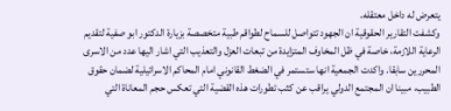يتعرض له داخل معتقله.
وكشفت التقارير الحقوقية ان الجهود تتواصل للسماح لطواقم طبية متخصصة بزيارة الدكتور ابو صفية لتقديم الرعاية اللازمة، خاصة في ظل المخاوف المتزايدة من تبعات العزل والتعذيب التي اشار اليها عدد من الاسرى المحررين سابقا. واكدت الجمعية انها ستستمر في الضغط القانوني امام المحاكم الاسرائيلية لضمان حقوق الطبيب، مبينا ان المجتمع الدولي يراقب عن كثب تطورات هذه القضية التي تعكس حجم المعاناة التي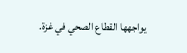يواجهها القطاع الصحي في غزة.